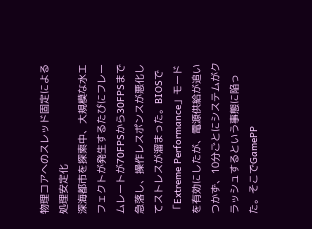物理コアへのスレッド固定による処理安定化
深海都市を探索中、大規模な水エフェクトが発生するたびにフレームレートが70FPSから30FPSまで急落し、操作レスポンスが悪化してストレスが溜まった。BIOSで「Extreme Performance」モードを有効にしたが、電源供給が追いつかず、10分ごとにシステムがクラッシュするという事態に陥った。そこでGamePP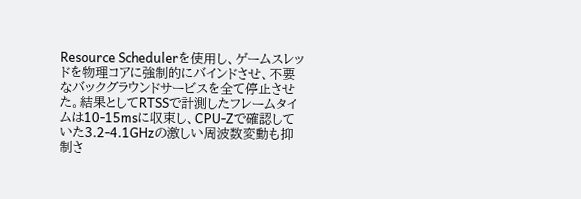Resource Schedulerを使用し、ゲームスレッドを物理コアに強制的にバインドさせ、不要なバックグラウンドサービスを全て停止させた。結果としてRTSSで計測したフレームタイムは10-15msに収束し、CPU-Zで確認していた3.2-4.1GHzの激しい周波数変動も抑制さ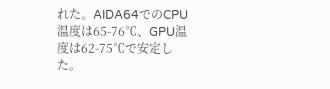れた。AIDA64でのCPU温度は65-76℃、GPU温度は62-75℃で安定した。